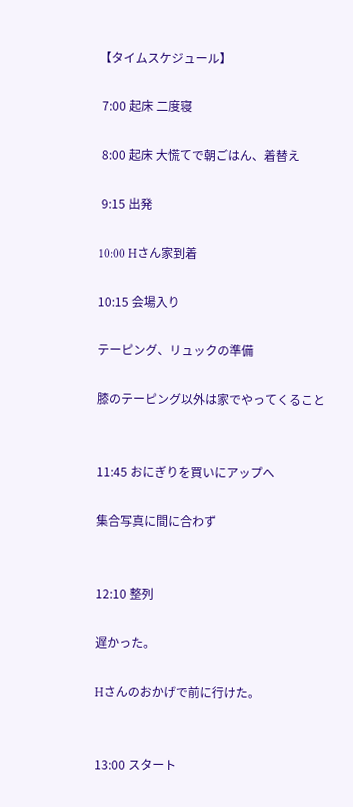【タイムスケジュール】

 7:00 起床 二度寝

 8:00 起床 大慌てで朝ごはん、着替え

 9:15 出発

10:00 Hさん家到着

10:15 会場入り

テーピング、リュックの準備

膝のテーピング以外は家でやってくること


11:45 おにぎりを買いにアップへ

集合写真に間に合わず


12:10 整列

遅かった。

Hさんのおかげで前に行けた。


13:00 スタート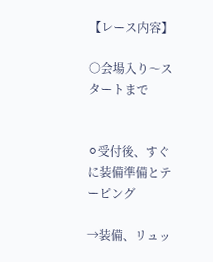【レース内容】

○会場入り〜スタートまで


⚪受付後、すぐに装備準備とテーピング

→装備、リュッ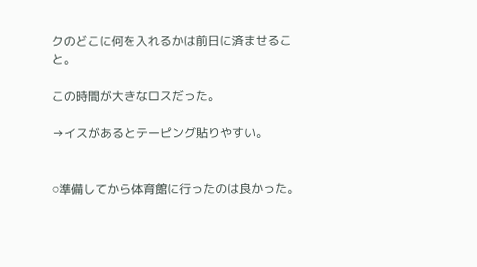クのどこに何を入れるかは前日に済ませること。

この時間が大きなロスだった。

→イスがあるとテーピング貼りやすい。


⚪準備してから体育館に行ったのは良かった。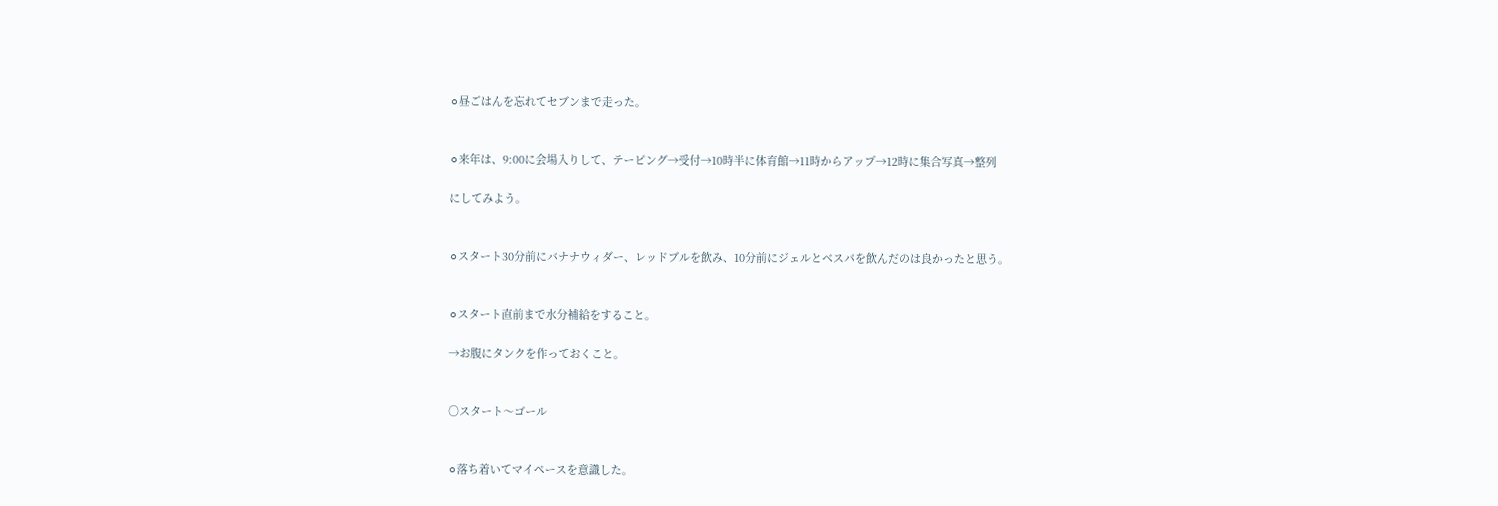⚪昼ごはんを忘れてセブンまで走った。


⚪来年は、9:00に会場入りして、テーピング→受付→10時半に体育館→11時からアップ→12時に集合写真→整列

にしてみよう。


⚪スタート30分前にバナナウィダー、レッドブルを飲み、10分前にジェルとベスパを飲んだのは良かったと思う。


⚪スタート直前まで水分補給をすること。

→お腹にタンクを作っておくこと。


○スタート〜ゴール


⚪落ち着いてマイペースを意識した。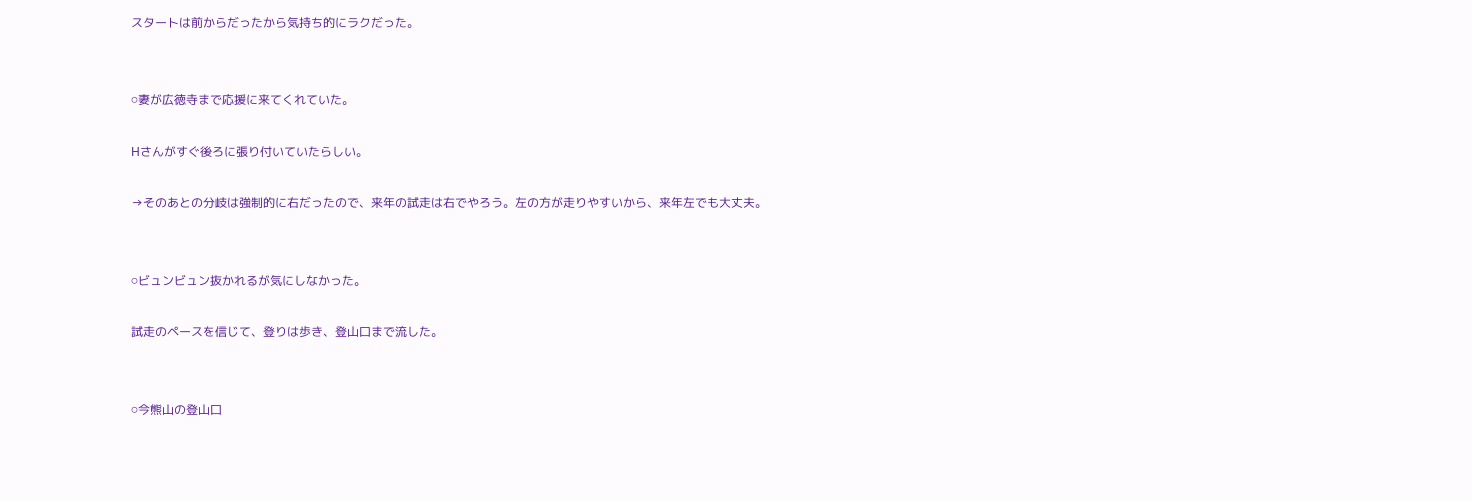スタートは前からだったから気持ち的にラクだった。


⚪妻が広徳寺まで応援に来てくれていた。

Hさんがすぐ後ろに張り付いていたらしい。

→そのあとの分岐は強制的に右だったので、来年の試走は右でやろう。左の方が走りやすいから、来年左でも大丈夫。


⚪ビュンビュン抜かれるが気にしなかった。

試走のペースを信じて、登りは歩き、登山口まで流した。


⚪今熊山の登山口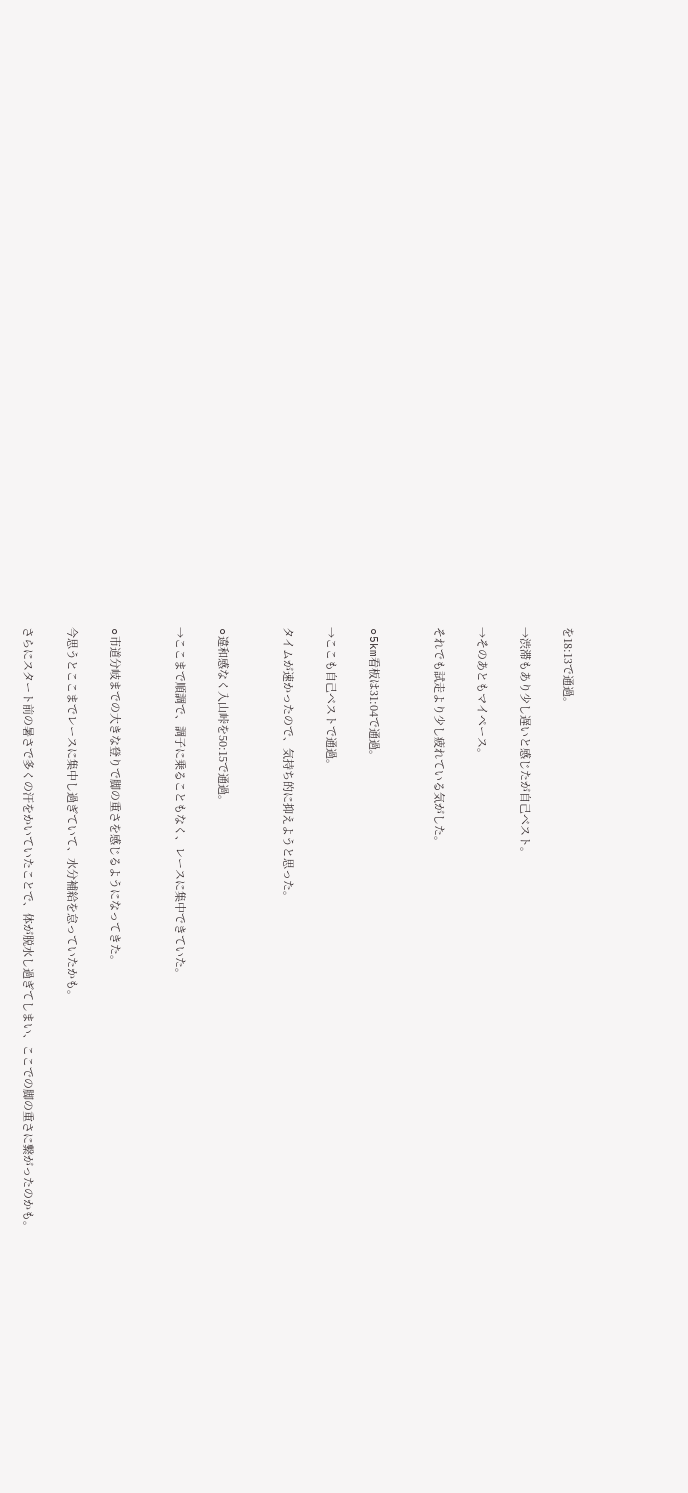を18:13で通過。

→渋滞もあり少し遅いと感じたが自己ベスト。

→そのあともマイペース。

それでも試走より少し疲れている気がした。


⚪5km看板は31:04で通過。

→ここも自己ベストで通過。

タイムが速かったので、気持ち的に抑えようと思った。


⚪違和感なく入山峠を50:15で通過。

→ここまで順調で、調子に乗ることもなく、レースに集中できていた。


⚪市道分岐までの大きな登りで脚の重さを感じるようになってきた。

今思うとここまでレースに集中し過ぎていて、水分補給を怠っていたかも。

さらにスタート前の暑さで多くの汗をかいていたことで、体が脱水し過ぎてしまい、ここでの脚の重さに繋がったのかも。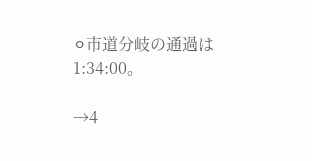⚪市道分岐の通過は1:34:00。

→4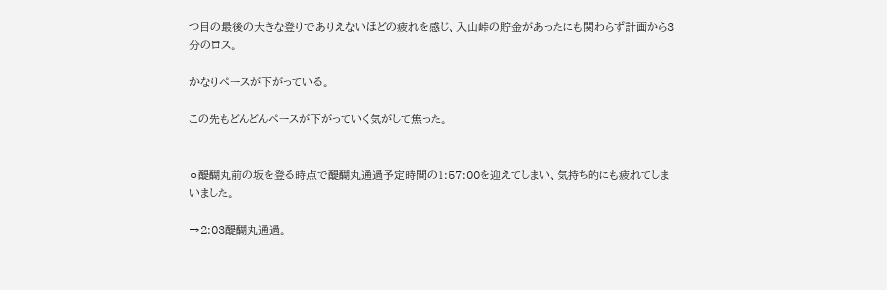つ目の最後の大きな登りでありえないほどの疲れを感じ、入山峠の貯金があったにも関わらず計画から3分のロス。

かなりペースが下がっている。

この先もどんどんペースが下がっていく気がして焦った。


⚪醍醐丸前の坂を登る時点で醍醐丸通過予定時間の1:57:00を迎えてしまい、気持ち的にも疲れてしまいました。

→2:03醍醐丸通過。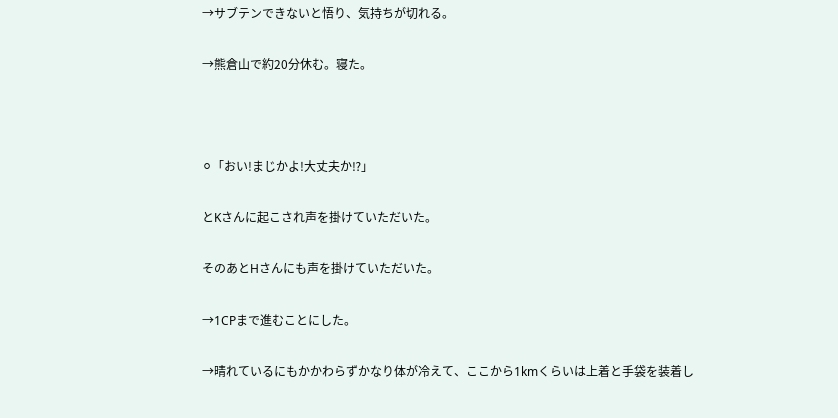→サブテンできないと悟り、気持ちが切れる。

→熊倉山で約20分休む。寝た。



⚪「おい!まじかよ!大丈夫か⁉」

とKさんに起こされ声を掛けていただいた。

そのあとHさんにも声を掛けていただいた。

→1CPまで進むことにした。

→晴れているにもかかわらずかなり体が冷えて、ここから1kmくらいは上着と手袋を装着し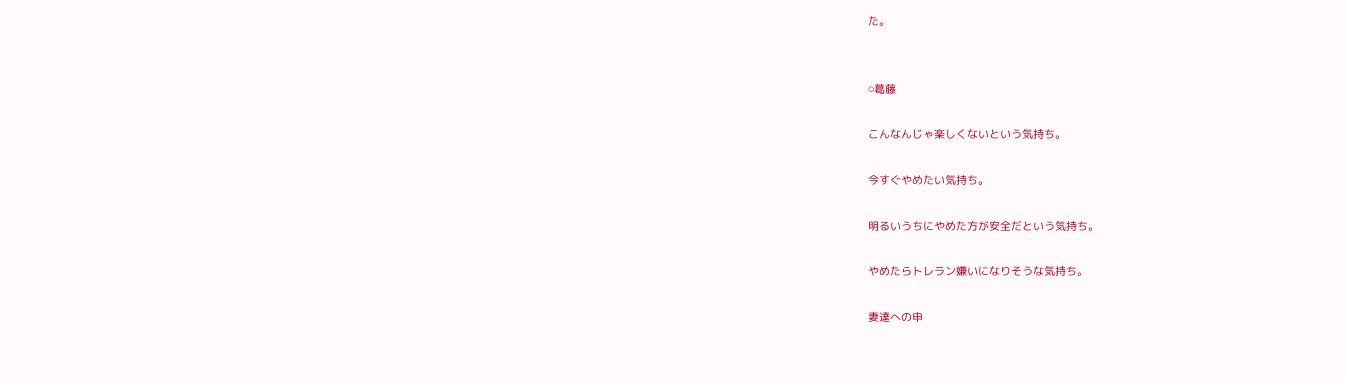た。


⚪葛藤

こんなんじゃ楽しくないという気持ち。

今すぐやめたい気持ち。

明るいうちにやめた方が安全だという気持ち。

やめたらトレラン嫌いになりそうな気持ち。

妻達への申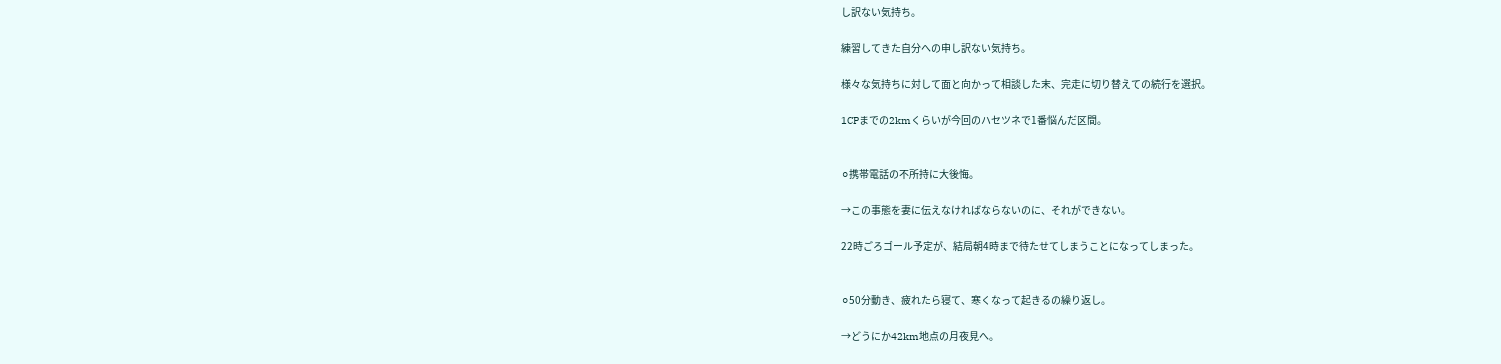し訳ない気持ち。

練習してきた自分への申し訳ない気持ち。

様々な気持ちに対して面と向かって相談した末、完走に切り替えての続行を選択。

1CPまでの2kmくらいが今回のハセツネで1番悩んだ区間。


⚪携帯電話の不所持に大後悔。

→この事態を妻に伝えなければならないのに、それができない。

22時ごろゴール予定が、結局朝4時まで待たせてしまうことになってしまった。


⚪50分動き、疲れたら寝て、寒くなって起きるの繰り返し。

→どうにか42km地点の月夜見へ。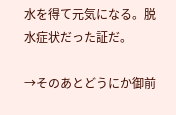水を得て元気になる。脱水症状だった証だ。

→そのあとどうにか御前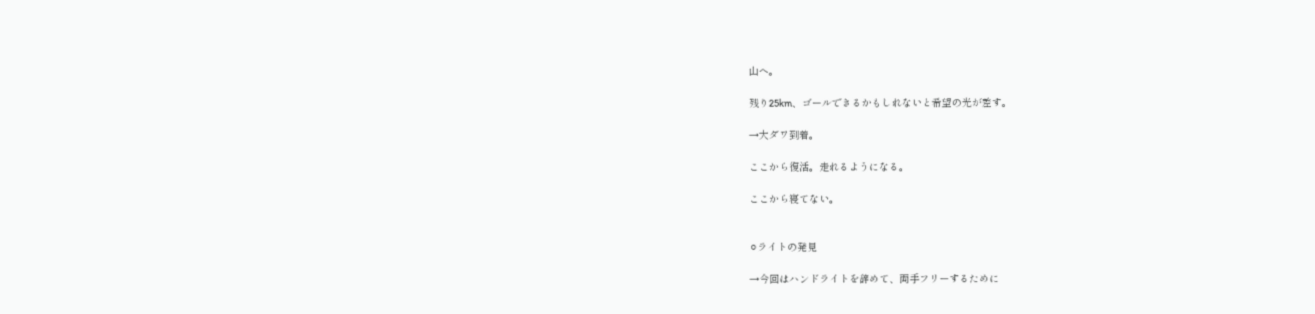山へ。

残り25km、ゴールできるかもしれないと希望の光が差す。

→大ダワ到着。

ここから復活。走れるようになる。

ここから寝てない。


⚪ライトの発見

→今回はハンドライトを辞めて、両手フリーするために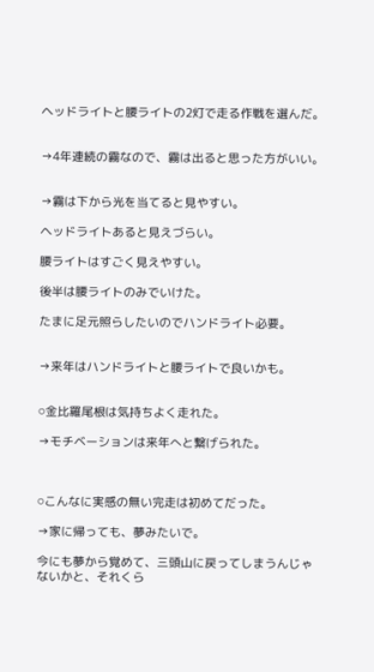ヘッドライトと腰ライトの2灯で走る作戦を選んだ。


→4年連続の霧なので、霧は出ると思った方がいい。


→霧は下から光を当てると見やすい。

ヘッドライトあると見えづらい。

腰ライトはすごく見えやすい。

後半は腰ライトのみでいけた。

たまに足元照らしたいのでハンドライト必要。


→来年はハンドライトと腰ライトで良いかも。


⚪金比羅尾根は気持ちよく走れた。

→モチベーションは来年へと繋げられた。



⚪こんなに実感の無い完走は初めてだった。

→家に帰っても、夢みたいで。

今にも夢から覚めて、三頭山に戻ってしまうんじゃないかと、それくら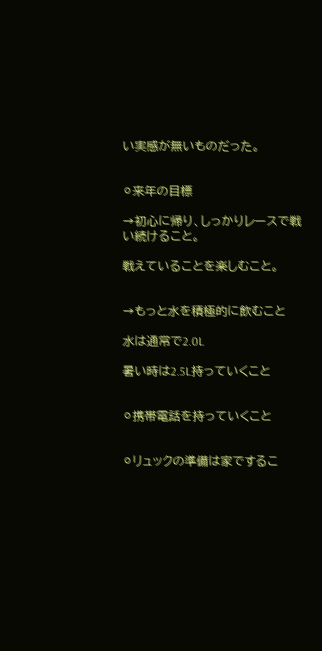い実感が無いものだった。


⚪来年の目標

→初心に帰り、しっかりレースで戦い続けること。

戦えていることを楽しむこと。


→もっと水を積極的に飲むこと

水は通常で2.0L

暑い時は2.5L持っていくこと


⚪携帯電話を持っていくこと


⚪リュックの準備は家でするこ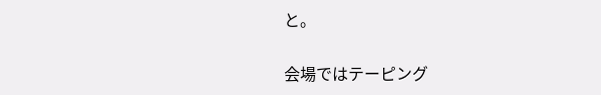と。

会場ではテーピング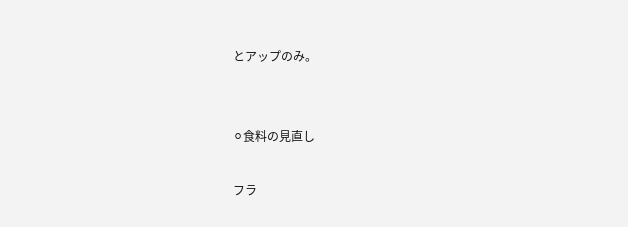とアップのみ。


⚪食料の見直し

フラ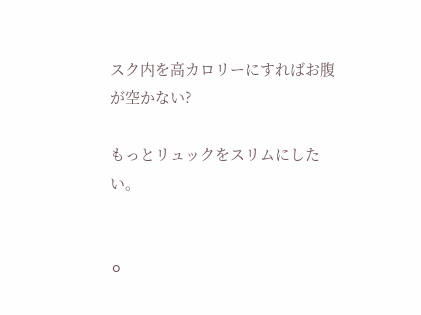スク内を高カロリーにすればお腹が空かない?

もっとリュックをスリムにしたい。


⚪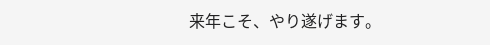来年こそ、やり遂げます。